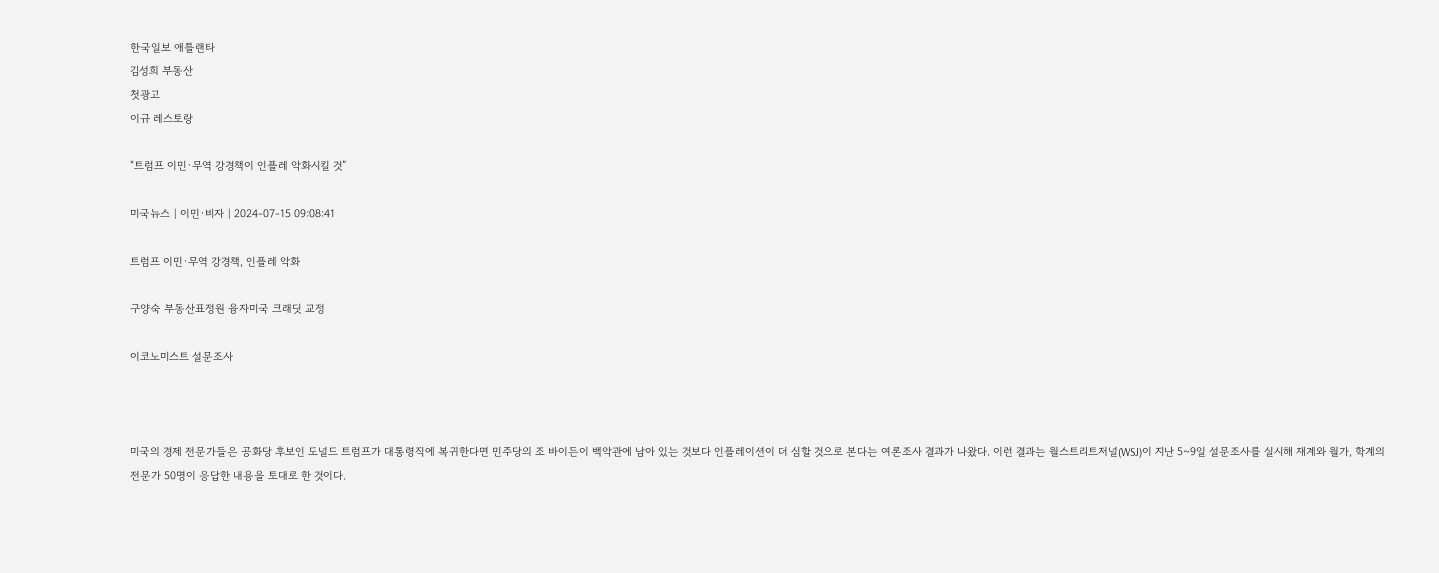한국일보 애틀랜타
김성희 부동산
첫광고
이규 레스토랑

“트럼프 이민·무역 강경책이 인플레 악화시킬 것”

미국뉴스 | 이민·비자 | 2024-07-15 09:08:41

트럼프 이민·무역 강경책, 인플레 악화

구양숙 부동산표정원 융자미국 크래딧 교정

이코노미스트 설문조사



미국의 경제 전문가들은 공화당 후보인 도널드 트럼프가 대통령직에 복귀한다면 민주당의 조 바이든이 백악관에 남아 있는 것보다 인플레이션이 더 심할 것으로 본다는 여론조사 결과가 나왔다. 이런 결과는 월스트리트저널(WSJ)이 지난 5~9일 설문조사를 실시해 재계와 월가, 학계의 전문가 50명이 응답한 내용을 토대로 한 것이다.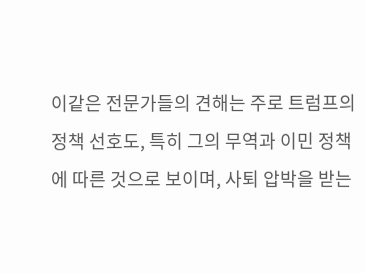이같은 전문가들의 견해는 주로 트럼프의 정책 선호도, 특히 그의 무역과 이민 정책에 따른 것으로 보이며, 사퇴 압박을 받는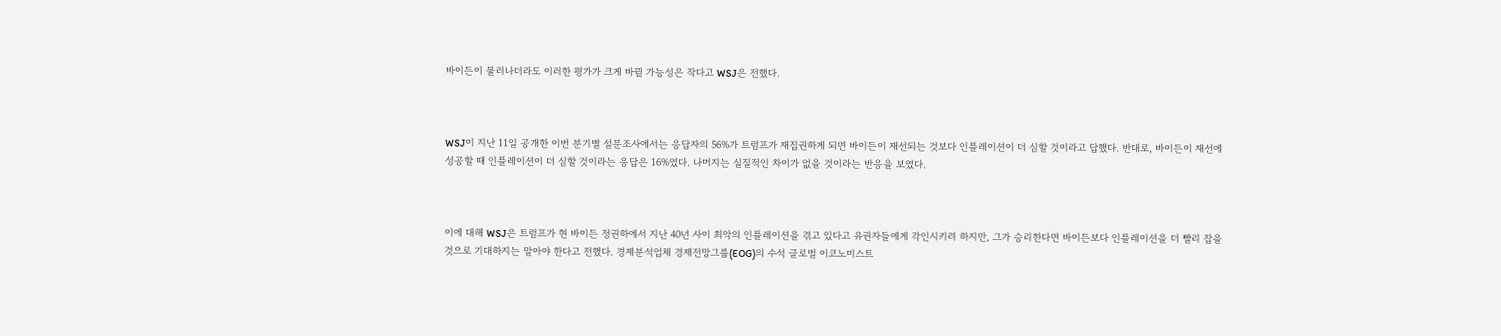바이든이 물러나더라도 이러한 평가가 크게 바뀔 가능성은 작다고 WSJ은 전했다.



WSJ이 지난 11일 공개한 이번 분기별 설문조사에서는 응답자의 56%가 트럼프가 재집권하게 되면 바이든이 재선되는 것보다 인플레이션이 더 심할 것이라고 답했다. 반대로, 바이든이 재선에 성공할 때 인플레이션이 더 심할 것이라는 응답은 16%였다. 나머지는 실질적인 차이가 없을 것이라는 반응을 보였다.



이에 대해 WSJ은 트럼프가 현 바이든 정권하에서 지난 40년 사이 최악의 인플레이션을 겪고 있다고 유권자들에게 각인시키려 하지만, 그가 승리한다면 바이든보다 인플레이션을 더 빨리 잡을 것으로 기대하지는 말아야 한다고 전했다. 경제분석업체 경제전망그룹(EOG)의 수석 글로벌 이코노미스트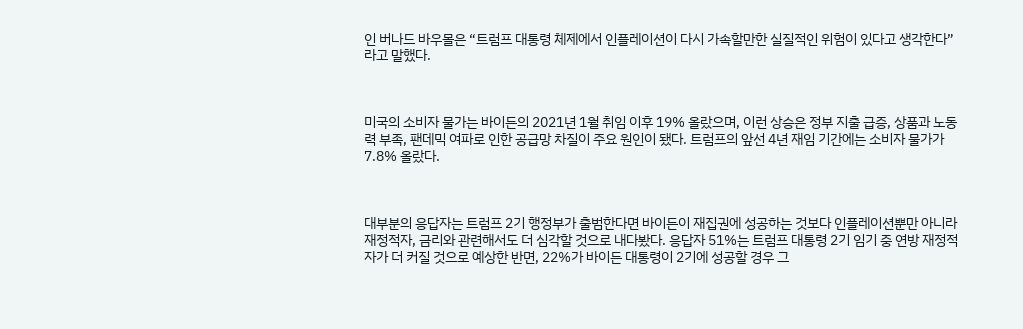인 버나드 바우몰은 “트럼프 대통령 체제에서 인플레이션이 다시 가속할만한 실질적인 위험이 있다고 생각한다”라고 말했다.



미국의 소비자 물가는 바이든의 2021년 1월 취임 이후 19% 올랐으며, 이런 상승은 정부 지출 급증, 상품과 노동력 부족, 팬데믹 여파로 인한 공급망 차질이 주요 원인이 됐다. 트럼프의 앞선 4년 재임 기간에는 소비자 물가가 7.8% 올랐다.



대부분의 응답자는 트럼프 2기 행정부가 출범한다면 바이든이 재집권에 성공하는 것보다 인플레이션뿐만 아니라 재정적자, 금리와 관련해서도 더 심각할 것으로 내다봤다. 응답자 51%는 트럼프 대통령 2기 임기 중 연방 재정적자가 더 커질 것으로 예상한 반면, 22%가 바이든 대통령이 2기에 성공할 경우 그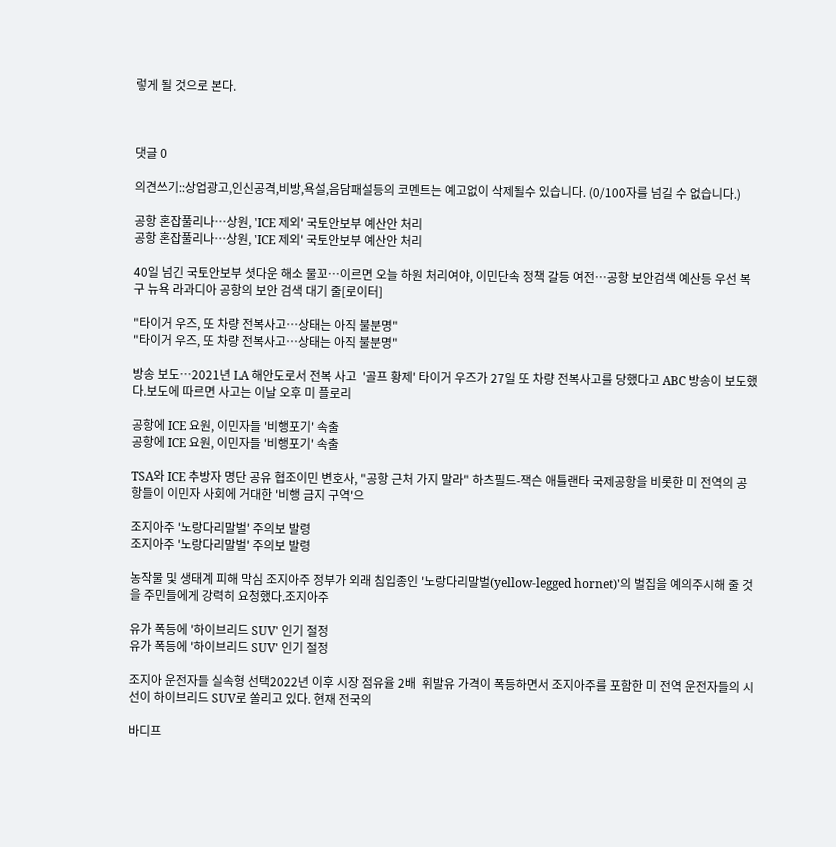렇게 될 것으로 본다.



댓글 0

의견쓰기::상업광고,인신공격,비방,욕설,음담패설등의 코멘트는 예고없이 삭제될수 있습니다. (0/100자를 넘길 수 없습니다.)

공항 혼잡풀리나…상원, 'ICE 제외' 국토안보부 예산안 처리
공항 혼잡풀리나…상원, 'ICE 제외' 국토안보부 예산안 처리

40일 넘긴 국토안보부 셧다운 해소 물꼬…이르면 오늘 하원 처리여야, 이민단속 정책 갈등 여전…공항 보안검색 예산등 우선 복구 뉴욕 라과디아 공항의 보안 검색 대기 줄[로이터]

"타이거 우즈, 또 차량 전복사고…상태는 아직 불분명"
"타이거 우즈, 또 차량 전복사고…상태는 아직 불분명"

방송 보도…2021년 LA 해안도로서 전복 사고  '골프 황제' 타이거 우즈가 27일 또 차량 전복사고를 당했다고 ABC 방송이 보도했다.보도에 따르면 사고는 이날 오후 미 플로리

공항에 ICE 요원, 이민자들 '비행포기' 속출
공항에 ICE 요원, 이민자들 '비행포기' 속출

TSA와 ICE 추방자 명단 공유 협조이민 변호사, "공항 근처 가지 말라" 하츠필드-잭슨 애틀랜타 국제공항을 비롯한 미 전역의 공항들이 이민자 사회에 거대한 '비행 금지 구역'으

조지아주 '노랑다리말벌' 주의보 발령
조지아주 '노랑다리말벌' 주의보 발령

농작물 및 생태계 피해 막심 조지아주 정부가 외래 침입종인 '노랑다리말벌(yellow-legged hornet)'의 벌집을 예의주시해 줄 것을 주민들에게 강력히 요청했다.조지아주

유가 폭등에 '하이브리드 SUV' 인기 절정
유가 폭등에 '하이브리드 SUV' 인기 절정

조지아 운전자들 실속형 선택2022년 이후 시장 점유율 2배  휘발유 가격이 폭등하면서 조지아주를 포함한 미 전역 운전자들의 시선이 하이브리드 SUV로 쏠리고 있다. 현재 전국의

바디프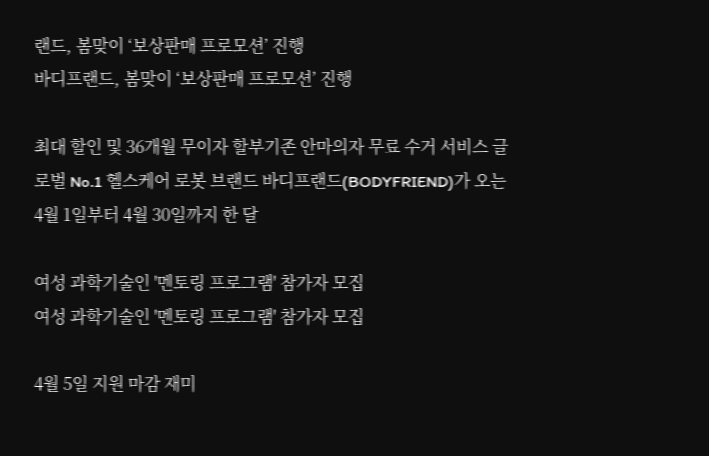랜드, 봄맞이 ‘보상판매 프로모션’ 진행
바디프랜드, 봄맞이 ‘보상판매 프로모션’ 진행

최대 할인 및 36개월 무이자 할부기존 안마의자 무료 수거 서비스 글로벌 No.1 헬스케어 로봇 브랜드 바디프랜드(BODYFRIEND)가 오는 4월 1일부터 4월 30일까지 한 달

여성 과학기술인 '멘토링 프로그램' 참가자 모집
여성 과학기술인 '멘토링 프로그램' 참가자 모집

4월 5일 지원 마감 재미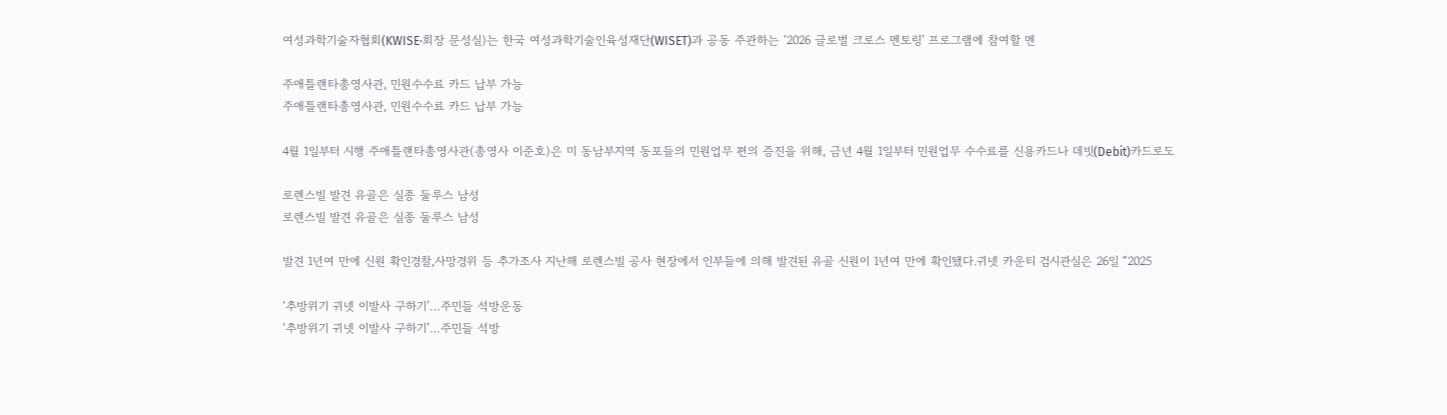여성과학기술자협회(KWISE·회장 문성실)는 한국 여성과학기술인육성재단(WISET)과 공동 주관하는 ‘2026 글로벌 크로스 멘토링’ 프로그램에 참여할 멘

주애틀랜타총영사관, 민원수수료 카드 납부 가능
주애틀랜타총영사관, 민원수수료 카드 납부 가능

4월 1일부터 시행 주애틀랜타총영사관(총영사 이준호)은 미 동남부지역 동포들의 민원업무 편의 증진을 위해, 금년 4월 1일부터 민원업무 수수료를 신용카드나 데빗(Debit)카드로도

로렌스빌 발견 유골은 실종 둘루스 남성
로렌스빌 발견 유골은 실종 둘루스 남성

발견 1년여 만에 신원 확인경찰,사망경위 등 추가조사 지난해 로렌스빌 공사 현장에서 인부들에 의해 발견된 유골 신원이 1년여 만에 확인됐다.귀넷 카운티 검시관실은 26일 “2025

‘추방위기 귀넷 이발사 구하기’…주민들 석방운동
‘추방위기 귀넷 이발사 구하기’…주민들 석방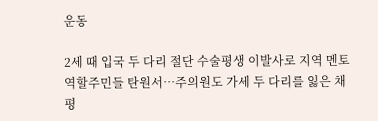운동

2세 때 입국 두 다리 절단 수술평생 이발사로 지역 멘토 역할주민들 탄원서…주의원도 가세 두 다리를 잃은 채 평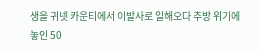생을 귀넷 카운티에서 이발사로 일해오다 추방 위기에 놓인 50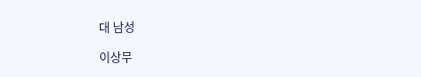대 남성

이상무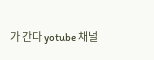가 간다 yotube 채널